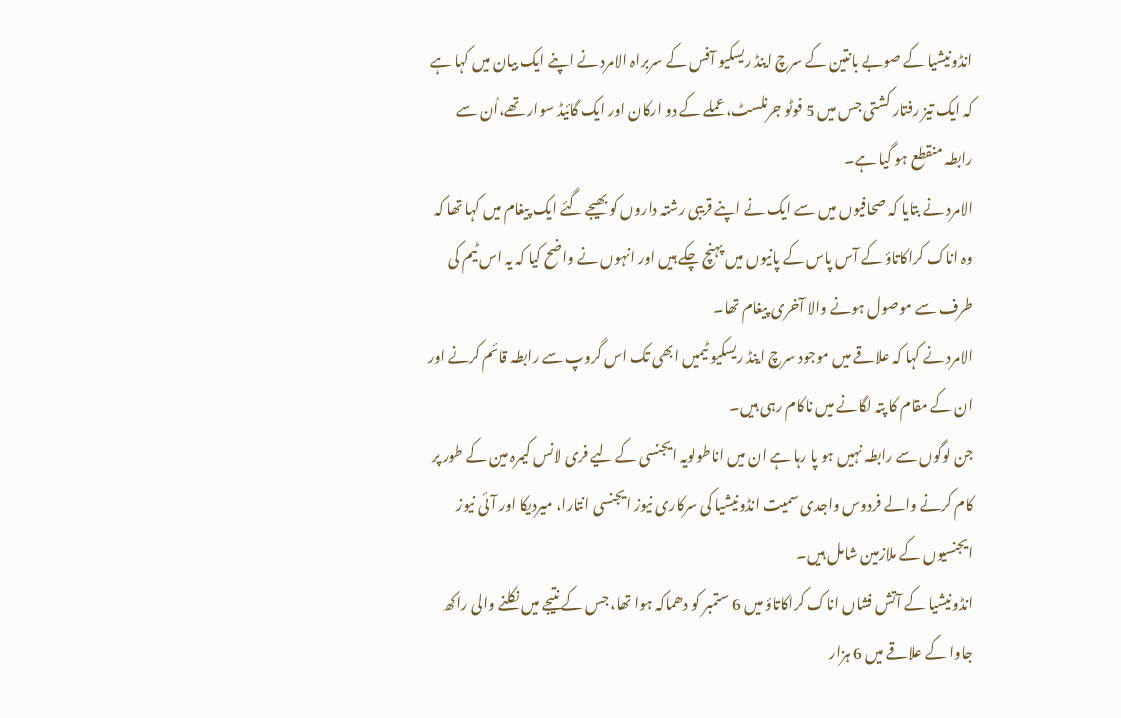انڈونیشیا کے صوبے بانتین کے سرچ اینڈ ریسکیو آفس کے سربراہ الامرد نے اپنے ایک بیان میں کہا ہے کہ ایک تیز رفتار کشتی جس میں 5 فوٹو جرنلسٹ، عملے کے دو ارکان اور ایک گائیڈ سوار تھے،اُن سے رابطہ منقطع ہو گیا ہے۔
الامرد نے بتایا کہ صحافیوں میں سے ایک نے اپنے قریبی رشتہ داروں کو بھیجے گئے ایک پیغام میں کہا تھا کہ وہ اناک کراکاتاؤ کے آس پاس کے پانیوں میں پہنچ چکے ہیں اور انہوں نے واضح کیا کہ یہ اس ٹیم کی طرف سے موصول ہونے والا آخری پیغام تھا۔
الامرد نے کہا کہ علاقے میں موجود سرچ اینڈ ریسکیو ٹیمیں ابھی تک اس گروپ سے رابطہ قائم کرنے اور ان کے مقام کا پتہ لگانے میں ناکام رہی ہیں۔
جن لوگوں سے رابطہ نہیں ہو پا رہا ہے ان میں اناطولویہ ایجنسی کے لیے فری لانس کیمرہ مین کے طور پر کام کرنے والے فردوس واجدی سمیت انڈونیشیا کی سرکاری نیوز ایجنسی انتارا، میردیکا اور آئی نیوز ایجنسیوں کے ملازمین شامل ہیں۔
انڈونیشیا کے آتش فشاں اناک کراکاتاؤ میں 6 ستمبر کو دھماکہ ہوا تھا، جس کے نتیجے میں نکلنے والی راکھ جاوا کے علاقے میں 6 ہزار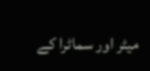میٹر اور سماٹرا کے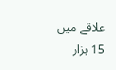علاقے میں 15 ہزار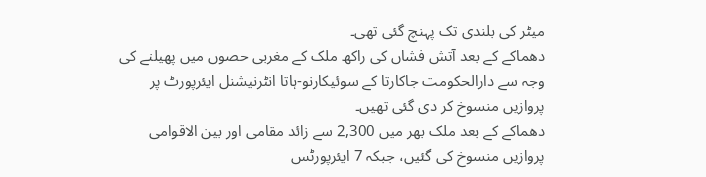میٹر کی بلندی تک پہنچ گئی تھی۔
دھماکے کے بعد آتش فشاں کی راکھ ملک کے مغربی حصوں میں پھیلنے کی وجہ سے دارالحکومت جاکارتا کے سوئیکارنو-ہاتا انٹرنیشنل ایئرپورٹ پر پروازیں منسوخ کر دی گئی تھیں۔
دھماکے کے بعد ملک بھر میں 2,300 سے زائد مقامی اور بین الاقوامی پروازیں منسوخ کی گئیں، جبکہ 7 ایئرپورٹس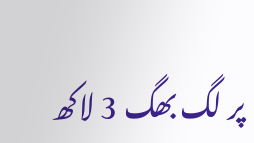پر لگ بھگ 3 لاکھ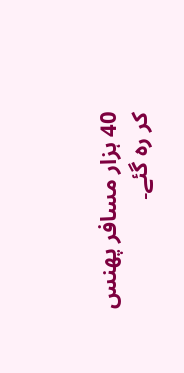40 ہزار مسافر پھنس کر رہ گئے۔